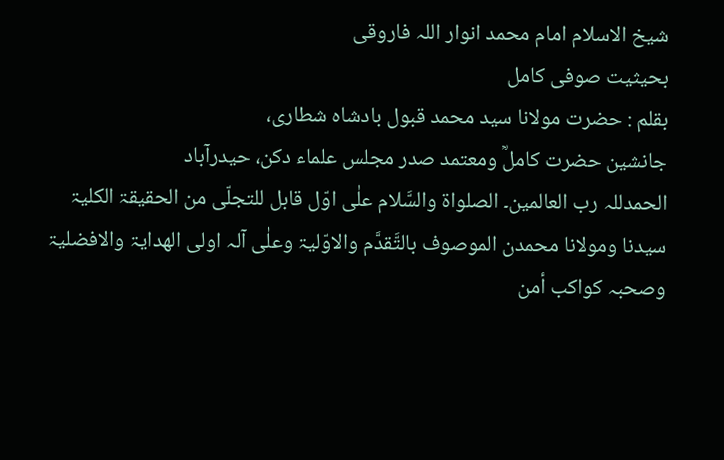شیخ الاسلام امام محمد انوار اللہ فاروقی
بحیثیت صوفی کامل
بقلم : حضرت مولانا سید محمد قبول بادشاہ شطاری،
جانشین حضرت کاملؒ ومعتمد صدر مجلس علماء دکن، حیدرآباد
الحمدللہ رب العالمین۔ الصلواۃ والسَّلام علٰی اوّل قابل للتجلّی من الحقیقۃ الکلیۃ سیدنا ومولانا محمدن الموصوف بالتَّقدَّم والاوّلیۃ وعلٰی آلہ اولی الھدایۃ والافضلیۃ وصحبہ کواکب أمن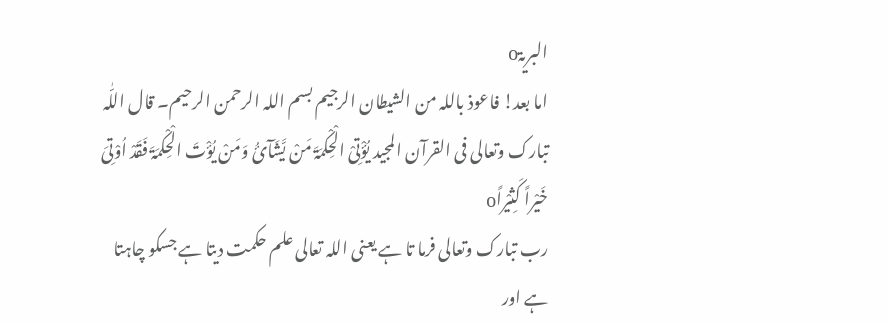البریۃo
اما بعد! فاعوذ باللہ من الشیطان الرجیم بسم اللہ الرحمن الرحیم۔ قال اللّٰہ تبارک وتعالی فی القرآن المجید یُؤْتِیْ الْحِکْمَۃَ مَنْ یَّشَآئُ وَمَنْ یُؤْتَ الْحِکْمَۃَ فَقَدْ اُوْتِیَ خَیْراً کَثِیْراًo
رب تبارک وتعالی فرما تا ہے یعنی اللہ تعالی علم حکمت دیتا ہے جسکو چاہتا ہے اور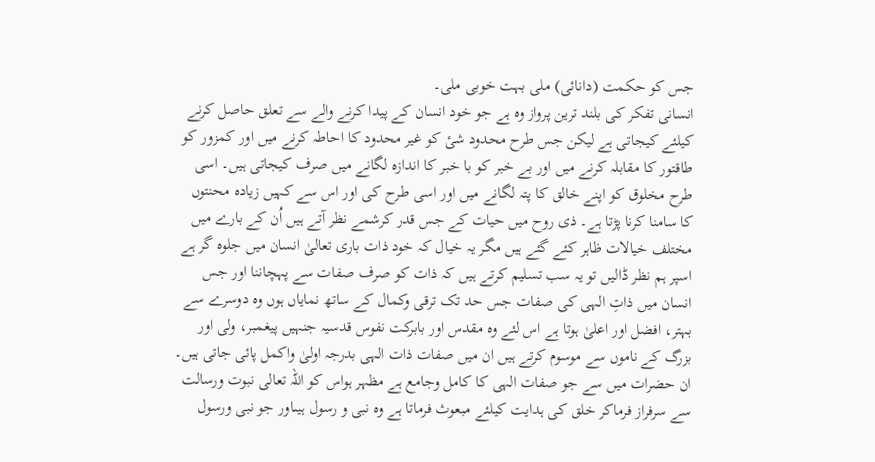جس کو حکمت (دانائی) ملی بہت خوبی ملی۔
انسانی تفکر کی بلند ترین پرواز وہ ہے جو خود انسان کے پیدا کرنے والے سے تعلق حاصل کرنے کیلئے کیجاتی ہے لیکن جس طرح محدود شیٔ کو غیر محدود کا احاطہ کرنے میں اور کمزور کو طاقتور کا مقابلہ کرنے میں اور بے خبر کو با خبر کا اندازہ لگانے میں صرف کیجاتی ہیں۔ اسی طرح مخلوق کو اپنے خالق کا پتہ لگانے میں اور اسی طرح کی اور اس سے کہیں زیادہ محنتوں کا سامنا کرنا پڑتا ہے۔ ذی روح میں حیات کے جس قدر کرشمے نظر آتے ہیں اُن کے بارے میں مختلف خیالات ظاہر کئے گئے ہیں مگر یہ خیال کہ خود ذات باری تعالیٰ انسان میں جلوہ گر ہے اسپر ہم نظر ڈالیں تو یہ سب تسلیم کرتے ہیں کہ ذات کو صرف صفات سے پہچاننا اور جس انسان میں ذاتِ الہی کی صفات جس حد تک ترقی وکمال کے ساتھ نمایاں ہوں وہ دوسرے سے بہتر، افضل اور اعلیٰ ہوتا ہے اس لئے وہ مقدس اور بابرکت نفوس قدسیہ جنہیں پیغمبر، ولی اور بزرگ کے ناموں سے موسوم کرتے ہیں ان میں صفات ذات الہی بدرجہ اولیٰ واکمل پائی جاتی ہیں۔ ان حضرات میں سے جو صفات الہی کا کامل وجامع ہے مظہر ہواس کو اللہ تعالی نبوت ورسالت سے سرفراز فرماکر خلق کی ہدایت کیلئے مبعوث فرماتا ہے وہ نبی و رسول ہیںاور جو نبی ورسول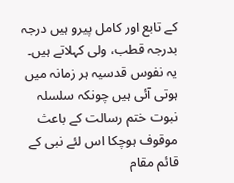کے تابع اور کامل پیرو ہیں درجہ بدرجہ قطب، ولی کہلاتے ہیں۔ یہ نفوس قدسیہ ہر زمانہ میں ہوتی آئی ہیں چونکہ سلسلہ نبوت ختم رسالت کے باعث موقوف ہوچکا اس لئے نبی کے قائم مقام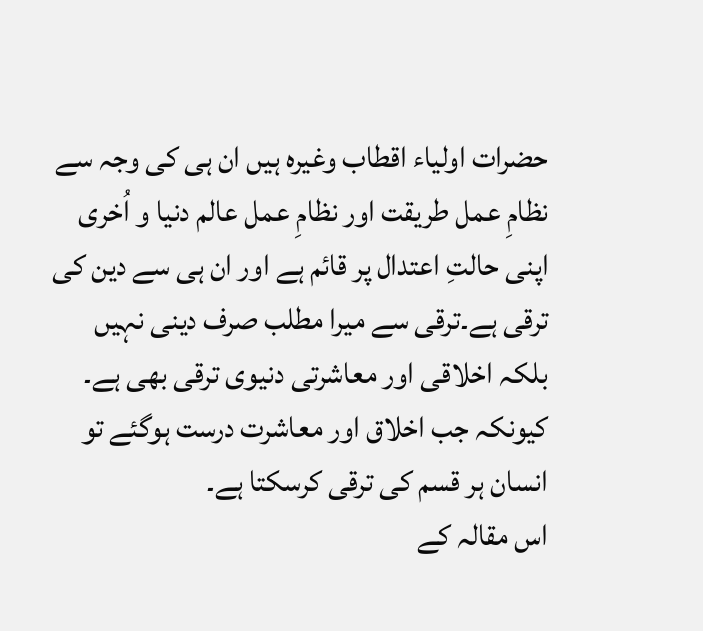حضرات اولیاء اقطاب وغیرہ ہیں ان ہی کی وجہ سے نظامِ عمل طریقت اور نظامِ عمل عالم دنیا و اُخری اپنی حالتِ اعتدال پر قائم ہے اور ان ہی سے دین کی ترقی ہے۔ترقی سے میرا مطلب صرف دینی نہیں بلکہ اخلاقی اور معاشرتی دنیوی ترقی بھی ہے۔ کیونکہ جب اخلاق اور معاشرت درست ہوگئے تو انسان ہر قسم کی ترقی کرسکتا ہے۔
اس مقالہ کے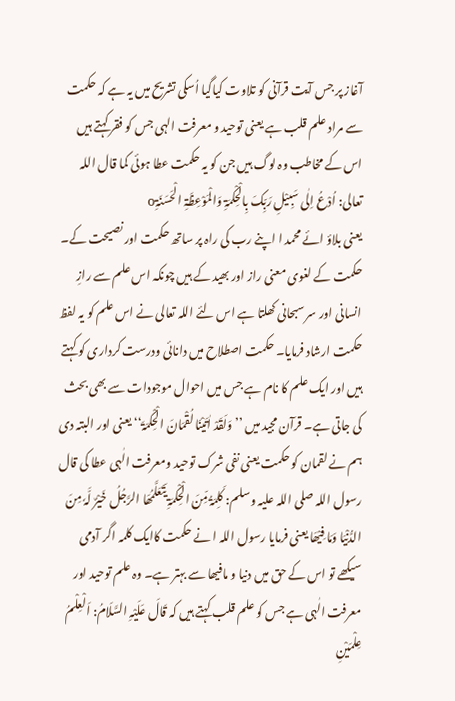آغاز پر جس آیت قرآنی کو تلاوت کیاگیا اُسکی تشریح میں یہ ہے کہ حکمت سے مراد علم قلب ہے یعنی توحید و معرفت الہی جس کو فقر کہتے ہیں اس کے مخاطب وہ لوگ ہیں جن کو یہ حکمت عطا ہوئی کما قال اللہ تعالی: اُدْعُ اِلٰی سَبِیْلِ رَبِّکَ بِالْحِکْمَۃِ وَالْمَوْعِظَۃِ الْحَسَنَۃِo
یعنی بلاؤ ائے محمد ا اپنے رب کی راہ پر ساتھ حکمت اور نصیحت کے۔ حکمت کے لغوی معنی راز اور بھید کے ہیں چونکہ اس علم سے رازِ انسانی اور سر سبحانی کھلتا ہے اس لئے اللہ تعالی نے اس علم کو یہ لفظ حکمت ارشاد فرمایا۔ حکمت اصطلاح میں دانائی ودرست کرداری کو کہتے ہیں اور ایک علم کا نام ہے جس میں احوال موجودات سے بھی بحث کی جاتی ہے۔ قرآن مجید میں ’’وَلَقَدْ اٰتَیْنَا لُقْمَانَ الْحِکْمَۃَ‘‘ یعنی اور البتہ دی ہم نے لقمان کو حکمت یعنی نفی شرک توحید ومعرفت الٰہی عطا کی قال رسول اللہ صلی اللہ علیہ وسلم: کَلِمَۃُ مِّنَ الْحِکْمَۃِ یَتَعَلَّمُھَا الرَّجُلُ خَیْرٌ لَّہٗ مِنَ الدُّنْیَا وَمَا فِیْھَا یعنی فرمایا رسول اللہ ا نے حکمت کاایک کلمہ اگر آدمی سیکھے تو اس کے حق میں دنیا و مافیھا سے بہتر ہے۔ وہ علم توحید اور معرفت الٰہی ہے جس کو علم قلب کہتے ہیں کہ قَالَ عَلَیْہِ السَّلَامُ: اَلْعِلْمُ عِلْمَیْنِ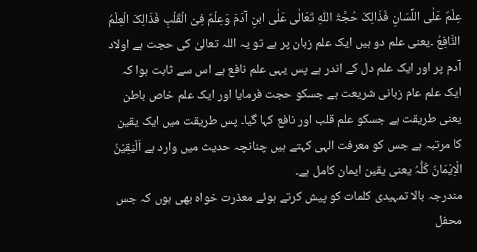عِلْمٌ عَلٰی اللِّسَانِ فَذَالِکَ حُجَّۃُ اللّٰہِ تَعَالٰی عَلٰی ابنِ آدَمَ وَعِلْمٌ فِیْ الْقَلْبِ فَذَالِکَ الْعِلْمُ النَّافِعُ ۔یعنی علم دو ہیں ایک علم زبان پر ہے تو یہ اللہ تعالیٰ کی حجت ہے اولاد آدم پر اور ایک علم دل کے اندر ہے پس یہی علم نافع ہے اس سے ثابت ہوا کہ ایک علم عام زبانی شریعت ہے جسکو حجت فرمایا اور ایک علم خاص باطن یعنی طریقت ہے جسکو علم قلب اور نافع کہا گیا۔ پس طریقت میں ایک یقین کا مرتبہ ہے جس کو معرفت الہی کہتے ہیں چنانچہ حدیث میں وارد ہے اَلْیَقِیْنُ الْاِیْمَانُ کُلُّہُ یعنی یقین ایمان کامل ہے۔
مندرجہ بالا تمہیدی کلمات کو پیش کرتے ہوئے معذرت خواہ بھی ہوں کہ جس محفل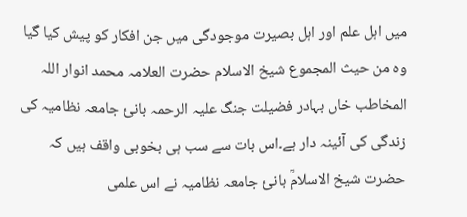میں اہل علم اور اہل بصیرت موجودگی میں جن افکار کو پیش کیا گیا وہ من حیث المجموع شیخ الاسلام حضرت العلامہ محمد انوار اللہ المخاطب خاں بہادر فضیلت جنگ علیہ الرحمہ بانیٔ جامعہ نظامیہ کی زندگی کی آئینہ دار ہے۔اس بات سے سب ہی بخوبی واقف ہیں کہ حضرت شیخ الاسلامؒ بانیٔ جامعہ نظامیہ نے اس علمی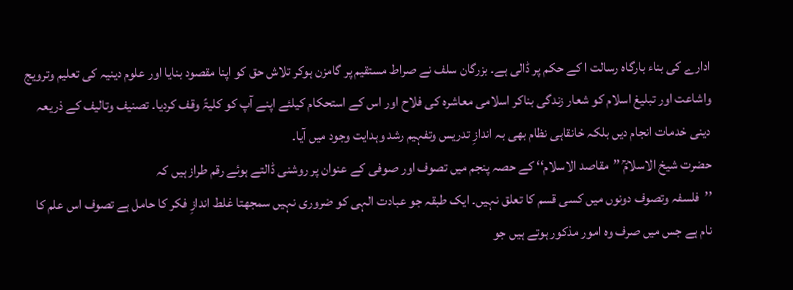ادارے کی بناء بارگاہ رسالت ا کے حکم پر ڈالی ہے۔ بزرگان سلف نے صراط مستقیم پر گامزن ہوکر تلاش حق کو اپنا مقصود بنایا اور علوم دینیہ کی تعلیم وترویج واشاعت اور تبلیغ اسلام کو شعار زندگی بناکر اسلامی معاشرہ کی فلاح اور اس کے استحکام کیلئے اپنے آپ کو کلیۃً وقف کردیا۔ تصنیف وتالیف کے ذریعہ دینی خدمات انجام دیں بلکہ خانقاہی نظام بھی بہ اندازِ تدریس وتفہیم رشد وہدایت وجود میں آیا۔
حضرت شیخ الاسلامؒ ’’مقاصد الاسلام‘‘ کے حصہ پنجم میں تصوف اور صوفی کے عنوان پر روشنی ڈالتے ہوئے رقم طراز ہیں کہ
’’فلسفہ وتصوف دونوں میں کسی قسم کا تعلق نہیں۔ ایک طبقہ جو عبادت الہی کو ضروری نہیں سمجھتا غلط اندازِ فکر کا حامل ہے تصوف اس علم کا نام ہے جس میں صرف وہ امور مذکور ہوتے ہیں جو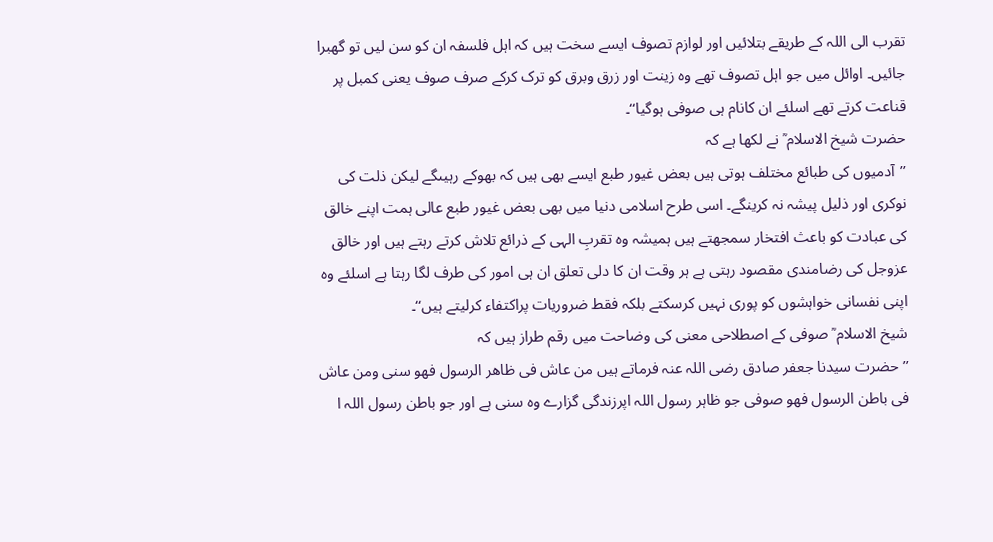تقرب الی اللہ کے طریقے بتلائیں اور لوازم تصوف ایسے سخت ہیں کہ اہل فلسفہ ان کو سن لیں تو گھبرا جائیں۔ اوائل میں جو اہل تصوف تھے وہ زینت اور زرق وبرق کو ترک کرکے صرف صوف یعنی کمبل پر قناعت کرتے تھے اسلئے ان کانام ہی صوفی ہوگیا‘‘۔
حضرت شیخ الاسلام ؒ نے لکھا ہے کہ
’’آدمیوں کی طبائع مختلف ہوتی ہیں بعض غیور طبع ایسے بھی ہیں کہ بھوکے رہیںگے لیکن ذلت کی نوکری اور ذلیل پیشہ نہ کرینگے۔ اسی طرح اسلامی دنیا میں بھی بعض غیور طبع عالی ہمت اپنے خالق کی عبادت کو باعث افتخار سمجھتے ہیں ہمیشہ وہ تقربِ الہی کے ذرائع تلاش کرتے رہتے ہیں اور خالق عزوجل کی رضامندی مقصود رہتی ہے ہر وقت ان کا دلی تعلق ان ہی امور کی طرف لگا رہتا ہے اسلئے وہ اپنی نفسانی خواہشوں کو پوری نہیں کرسکتے بلکہ فقط ضروریات پراکتفاء کرلیتے ہیں‘‘۔
شیخ الاسلام ؒ صوفی کے اصطلاحی معنی کی وضاحت میں رقم طراز ہیں کہ
’’حضرت سیدنا جعفر صادق رضی اللہ عنہ فرماتے ہیں من عاش فی ظاھر الرسول فھو سنی ومن عاش فی باطن الرسول فھو صوفی جو ظاہر رسول اللہ اپرزندگی گزارے وہ سنی ہے اور جو باطن رسول اللہ ا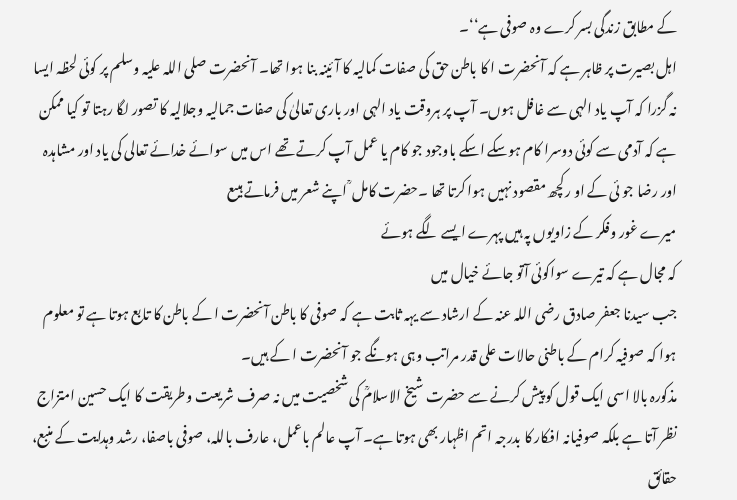کے مطابق زندگی بسر کرے وہ صوفی ہے‘‘۔
اہل بصیرت پر ظاہر ہے کہ آنحضرت ا کا باطن حق کی صفات کمالیہ کا آئینہ بنا ہوا تھا۔ آنحضرت صلی اللہ علیہ وسلم پر کوئی لحظہ ایسا نہ گزرا کہ آپ یاد الہی سے غافل ہوں۔ آپ پر ہروقت یاد الہی اور باری تعالیٰ کی صفات جمالیہ وجلالیہ کا تصور لگا رہتا تو کیا ممکن ہے کہ آدمی سے کوئی دوسرا کام ہوسکے اسکے باوجود جو کام یا عمل آپ کرتے تھے اس میں سوائے خدائے تعالی کی یاد اور مشاہدہ اور رضا جو ئی کے او رکچھ مقصود نہیں ہوا کرتا تھا ۔حضرت کامل ؒ اپنے شعر میں فرماتے ہیںع
میرے غور وفکر کے زاویوں پہ ہیں پہرے ایسے لگے ہوئے
کہ مجال ہے کہ تیرے سواکوئی آتو جائے خیال میں
جب سیدنا جعفر صادق رضی اللہ عنہ کے ارشاد سے یہہ ثابت ہے کہ صوفی کا باطن آنحضرت ا کے باطن کا تابع ہوتا ہے تو معلوم ہوا کہ صوفیہ کرام کے باطنی حالات علی قدر مراتب وہی ہونگے جو آنحضرت ا کے ہیں۔
مذکورہ بالا اسی ایک قول کو پیش کرنے سے حضرت شیخ الاسلامؒ کی شخصیت میں نہ صرف شریعت وطریقت کا ایک حسین امتزاج نظر آتا ہے بلکہ صوفیانہ افکار کا بدرجہ اتم اظہار بھی ہوتا ہے۔ آپ عالم باعمل، عارف باللہ، صوفی باصفا، رشد وہدایت کے منبع، حقائق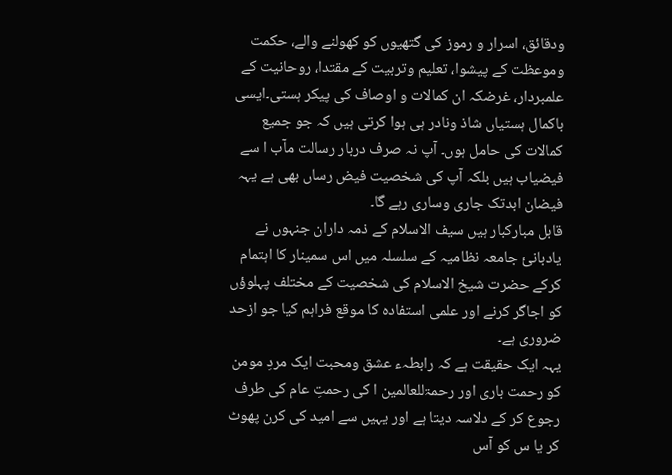ودقائق، اسرار و رموز کی گتھیوں کو کھولنے والے، حکمت وموعظت کے پیشوا، تعلیم وتربیت کے مقتدا، روحانیت کے علمبردار، غرضکہ ان کمالات و اوصاف کی پیکر ہستی۔ایسی باکمال ہستیاں شاذ ونادر ہی ہوا کرتی ہیں کہ جو جمیع کمالات کی حامل ہوں۔ آپ نہ صرف دربار رسالت مآب ا سے فیضیاب ہیں بلکہ آپ کی شخصیت فیض رساں بھی ہے یہہ فیضان ابدتک جاری وساری رہے گا۔
قابل مبارکبار ہیں سیف الاسلام کے ذمہ داران جنہوں نے یادبانیٔ جامعہ نظامیہ کے سلسلہ میں اس سمینار کا اہتمام کرکے حضرت شیخ الاسلام کی شخصیت کے مختلف پہلوؤں کو اجاگر کرنے اور علمی استفادہ کا موقع فراہم کیا جو ازحد ضروری ہے۔
یہہ ایک حقیقت ہے کہ رابطہء عشق ومحبت ایک مردِ مومن کو رحمت باری اور رحمۃللعالمین ا کی رحمتِ عام کی طرف رجوع کر کے دلاسہ دیتا ہے اور یہیں سے امید کی کرن پھوٹ کر یا س کو آس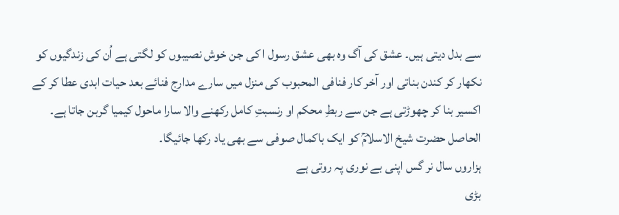سے بدل دیتی ہیں۔ عشق کی آگ وہ بھی عشق رسول ا کی جن خوش نصیبوں کو لگتی ہے اُن کی زندگیوں کو نکھار کر کندن بناتی اور آخر کار فنافی المحبوب کی منزل میں سارے مدارج فنائے بعد حیات ابدی عطا کر کے اکسیر بنا کر چھوڑتی ہے جن سے ربطِ محکم او رنسبتِ کامل رکھنے والا سارا ماحول کیمیا گربن جاتا ہے۔ الحاصل حضرت شیخ الاسلامؒ کو ایک باکمال صوفی سے بھی یاد رکھا جائیگا۔
ہزاروں سال نر گس اپنی بے نوری پہ روتی ہے
بڑی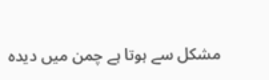مشکل سے ہوتا ہے چمن میں دیدہ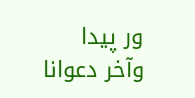ور پیدا
وآخر دعوانا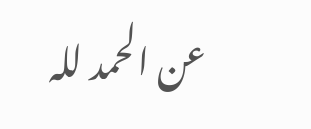عن الحمد للہ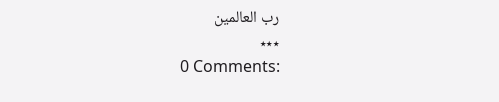رب العالمین
٭٭٭
0 Comments: